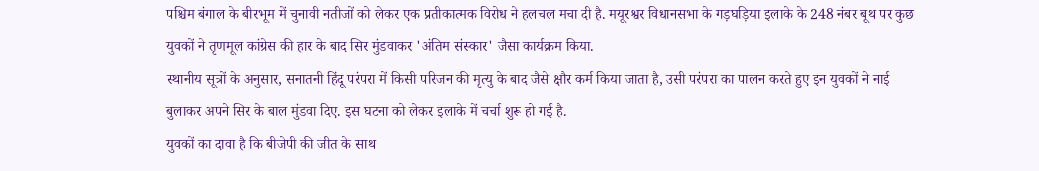पश्चिम बंगाल के बीरभूम में चुनावी नतीजों को लेकर एक प्रतीकात्मक विरोध ने हलचल मचा दी है. मयूरश्वर विधानसभा के गड़घड़िया इलाके के 248 नंबर बूथ पर कुछ युवकों ने तृणमूल कांग्रेस की हार के बाद सिर मुंडवाकर 'अंतिम संस्कार' जैसा कार्यक्रम किया.
स्थानीय सूत्रों के अनुसार, सनातनी हिंदू परंपरा में किसी परिजन की मृत्यु के बाद जैसे क्षौर कर्म किया जाता है, उसी परंपरा का पालन करते हुए इन युवकों ने नाई बुलाकर अपने सिर के बाल मुंडवा दिए. इस घटना को लेकर इलाके में चर्चा शुरू हो गई है.
युवकों का दावा है कि बीजेपी की जीत के साथ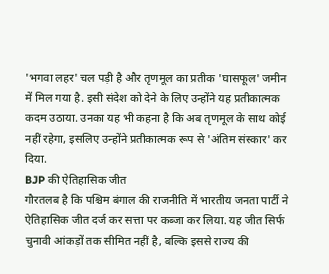'भगवा लहर' चल पड़ी है और तृणमूल का प्रतीक 'घासफूल' जमीन में मिल गया है. इसी संदेश को देने के लिए उन्होंने यह प्रतीकात्मक कदम उठाया. उनका यह भी कहना है कि अब तृणमूल के साथ कोई नहीं रहेगा, इसलिए उन्होंने प्रतीकात्मक रूप से 'अंतिम संस्कार' कर दिया.
BJP की ऐतिहासिक जीत
गौरतलब है कि पश्चिम बंगाल की राजनीति में भारतीय जनता पार्टी ने ऐतिहासिक जीत दर्ज कर सत्ता पर कब्जा कर लिया. यह जीत सिर्फ चुनावी आंकड़ों तक सीमित नहीं है, बल्कि इससे राज्य की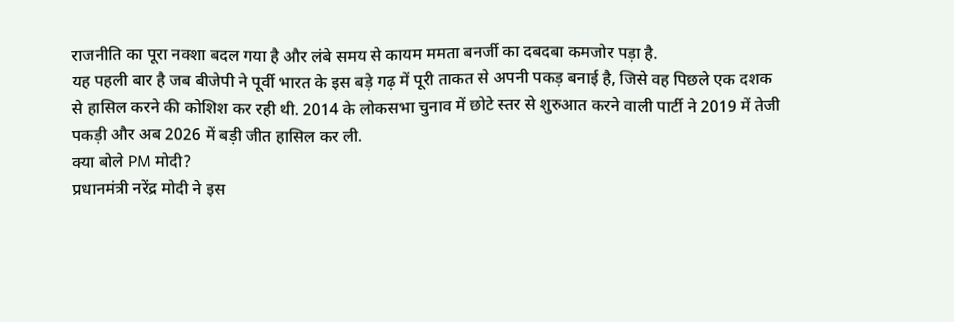राजनीति का पूरा नक्शा बदल गया है और लंबे समय से कायम ममता बनर्जी का दबदबा कमजोर पड़ा है.
यह पहली बार है जब बीजेपी ने पूर्वी भारत के इस बड़े गढ़ में पूरी ताकत से अपनी पकड़ बनाई है, जिसे वह पिछले एक दशक से हासिल करने की कोशिश कर रही थी. 2014 के लोकसभा चुनाव में छोटे स्तर से शुरुआत करने वाली पार्टी ने 2019 में तेजी पकड़ी और अब 2026 में बड़ी जीत हासिल कर ली.
क्या बोले PM मोदी?
प्रधानमंत्री नरेंद्र मोदी ने इस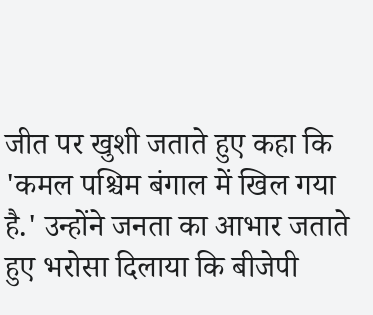जीत पर खुशी जताते हुए कहा कि 'कमल पश्चिम बंगाल में खिल गया है.' उन्होंने जनता का आभार जताते हुए भरोसा दिलाया कि बीजेपी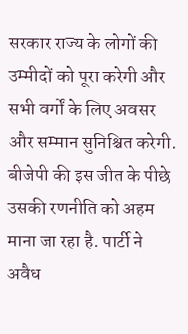सरकार राज्य के लोगों की उम्मीदों को पूरा करेगी और सभी वर्गों के लिए अवसर और सम्मान सुनिश्चित करेगी.
बीजेपी की इस जीत के पीछे उसकी रणनीति को अहम माना जा रहा है. पार्टी ने अवैध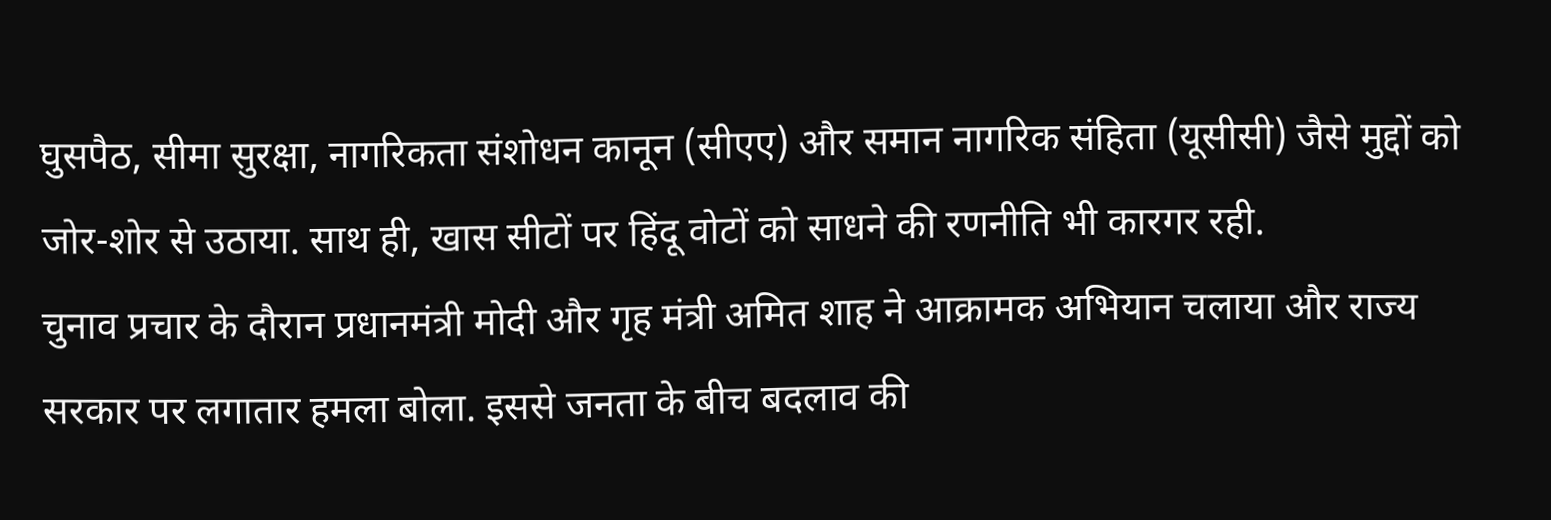घुसपैठ, सीमा सुरक्षा, नागरिकता संशोधन कानून (सीएए) और समान नागरिक संहिता (यूसीसी) जैसे मुद्दों को जोर-शोर से उठाया. साथ ही, खास सीटों पर हिंदू वोटों को साधने की रणनीति भी कारगर रही.
चुनाव प्रचार के दौरान प्रधानमंत्री मोदी और गृह मंत्री अमित शाह ने आक्रामक अभियान चलाया और राज्य सरकार पर लगातार हमला बोला. इससे जनता के बीच बदलाव की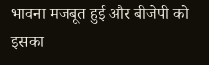भावना मजबूत हुई और बीजेपी को इसका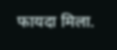फायदा मिला.